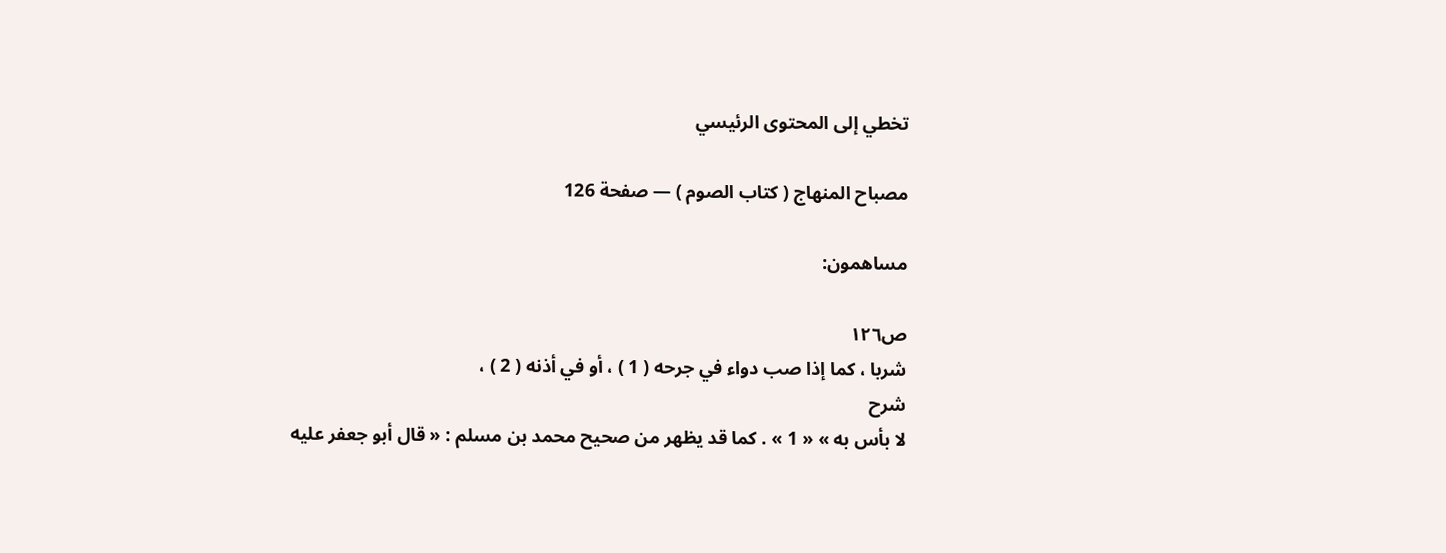تخطي إلى المحتوى الرئيسي

مصباح المنهاج ( كتاب الصوم ) — صفحة 126

مساهمون:

ص١٢٦
شربا ، كما إذا صب دواء في جرحه ( 1 ) ، أو في أذنه ( 2 ) ،
شرح
لا بأس به » « 1 » . كما قد يظهر من صحيح محمد بن مسلم : « قال أبو جعفر عليه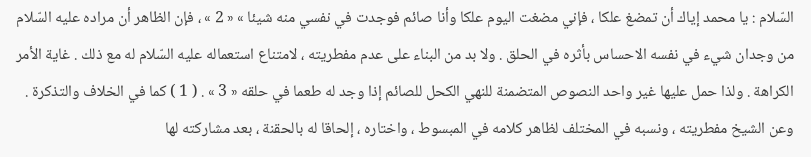السّلام : يا محمد إياك أن تمضغ علكا ، فإني مضغت اليوم علكا وأنا صائم فوجدت في نفسي منه شيئا » « 2 » ، فإن الظاهر أن مراده عليه السّلام من وجدان شيء في نفسه الاحساس بأثره في الحلق . ولا بد من البناء على عدم مفطريته ، لامتناع استعماله عليه السّلام له مع ذلك . غاية الأمر الكراهة . ولذا حمل عليها غير واحد النصوص المتضمنة للنهي الكحل للصائم إذا وجد له طعما في حلقه « 3 » . ( 1 ) كما في الخلاف والتذكرة . وعن الشيخ مفطريته ، ونسبه في المختلف لظاهر كلامه في المبسوط ، واختاره ، إلحاقا له بالحقنة ، بعد مشاركته لها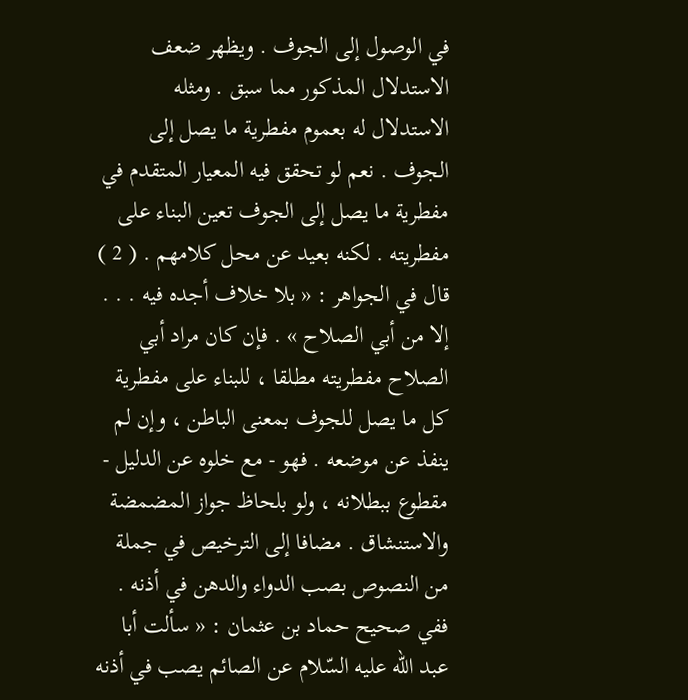في الوصول إلى الجوف . ويظهر ضعف الاستدلال المذكور مما سبق . ومثله الاستدلال له بعموم مفطرية ما يصل إلى الجوف . نعم لو تحقق فيه المعيار المتقدم في مفطرية ما يصل إلى الجوف تعين البناء على مفطريته . لكنه بعيد عن محل كلامهم . ( 2 ) قال في الجواهر : « بلا خلاف أجده فيه . . . إلا من أبي الصلاح » . فإن كان مراد أبي الصلاح مفطريته مطلقا ، للبناء على مفطرية كل ما يصل للجوف بمعنى الباطن ، وإن لم ينفذ عن موضعه . فهو - مع خلوه عن الدليل - مقطوع ببطلانه ، ولو بلحاظ جواز المضمضة والاستنشاق . مضافا إلى الترخيص في جملة من النصوص بصب الدواء والدهن في أذنه . ففي صحيح حماد بن عثمان : « سألت أبا عبد اللّه عليه السّلام عن الصائم يصب في أذنه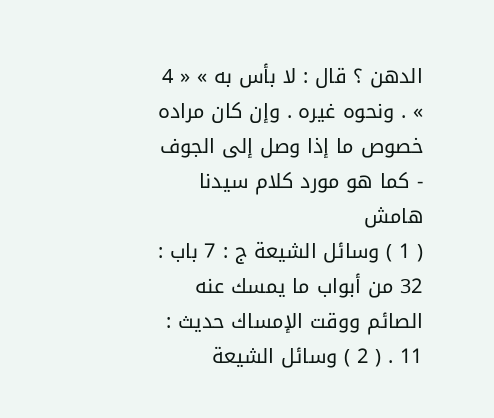الدهن ؟ قال : لا بأس به » « 4 » . ونحوه غيره . وإن كان مراده خصوص ما إذا وصل إلى الجوف - كما هو مورد كلام سيدنا
هامش
( 1 ) وسائل الشيعة ج : 7 باب : 32 من أبواب ما يمسك عنه الصائم ووقت الإمساك حديث : 11 . ( 2 ) وسائل الشيعة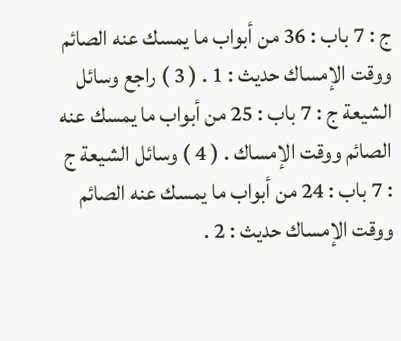ج : 7 باب : 36 من أبواب ما يمسك عنه الصائم ووقت الإمساك حديث : 1 . ( 3 ) راجع وسائل الشيعة ج : 7 باب : 25 من أبواب ما يمسك عنه الصائم ووقت الإمساك . ( 4 ) وسائل الشيعة ج : 7 باب : 24 من أبواب ما يمسك عنه الصائم ووقت الإمساك حديث : 2 .